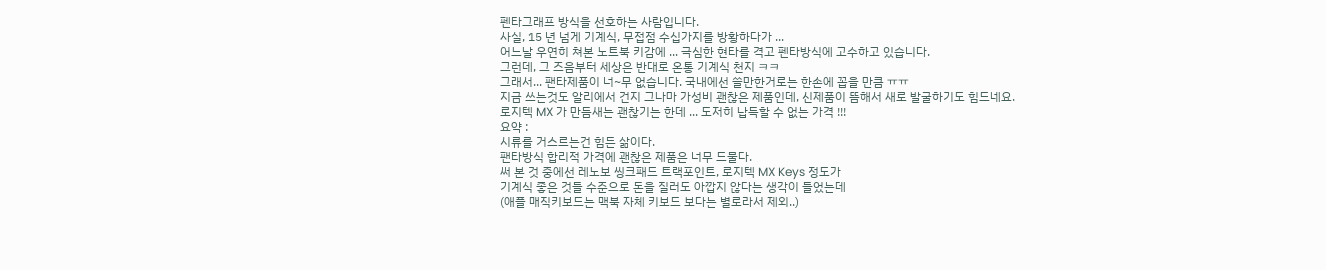펜타그래프 방식을 선호하는 사람입니다.
사실, 15 년 넘게 기계식, 무접점 수십가지를 방황하다가 ...
어느날 우연히 쳐본 노트북 키감에 ... 극심한 현타를 격고 펜타방식에 고수하고 있습니다.
그런데, 그 즈음부터 세상은 반대로 온통 기계식 천지 ㅋㅋ
그래서... 팬타제품이 너~무 없습니다. 국내에선 쓸만한거로는 한손에 꼽을 만큼 ㅠㅠ
지금 쓰는것도 알리에서 건지 그나마 가성비 괜찮은 제품인데, 신제품이 뜸해서 새로 발굴하기도 힘드네요.
로지텍 MX 가 만듬새는 괜찮기는 한데 ... 도저히 납득할 수 없는 가격 !!!
요약 :
시류를 거스르는건 힘든 삶이다.
팬타방식 합리적 가격에 괜찮은 제품은 너무 드물다.
써 본 것 중에선 레노보 씽크패드 트랙포인트, 로지텍 MX Keys 정도가
기계식 좋은 것들 수준으로 돈을 질러도 아깝지 않다는 생각이 들었는데
(애플 매직키보드는 맥북 자체 키보드 보다는 별로라서 제외..)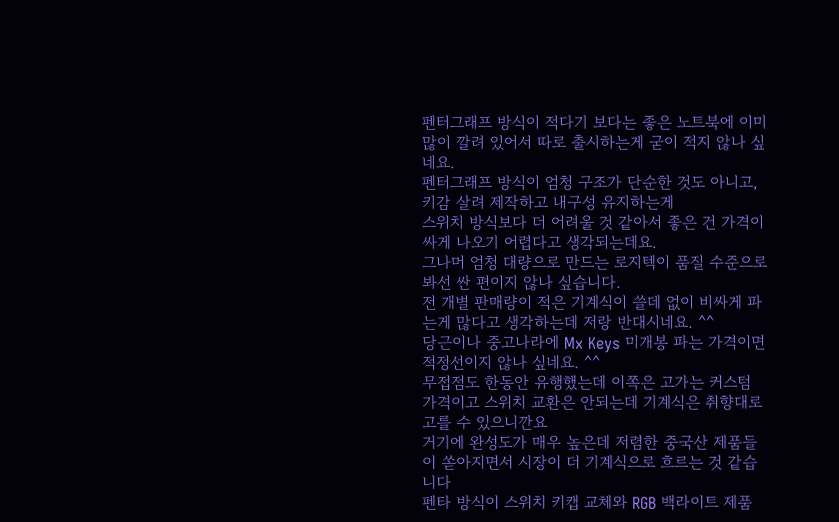펜터그래프 방식이 적다기 보다는 좋은 노트북에 이미 많이 깔려 있어서 따로 출시하는게 굳이 적지 않나 싶네요.
펜터그래프 방식이 엄청 구조가 단순한 것도 아니고, 키감 살려 제작하고 내구성 유지하는게
스위치 방식보다 더 어려울 것 같아서 좋은 건 가격이 싸게 나오기 어렵다고 생각되는데요.
그나머 엄청 대량으로 만드는 로지텍이 품질 수준으로 봐선 싼 편이지 않나 싶습니다.
전 개별 판매량이 적은 기계식이 쓸데 없이 비싸게 파는게 많다고 생각하는데 저랑 반대시네요. ^^
당근이나 중고나라에 Mx Keys 미개봉 파는 가격이면 적정선이지 않나 싶네요. ^^
무접점도 한동안 유행했는데 이쪽은 고가는 커스텀 가격이고 스위치 교환은 안되는데 기계식은 취향대로 고를 수 있으니깐요
거기에 완성도가 매우 높은데 저렴한 중국산 제품들이 쏟아지면서 시장이 더 기계식으로 흐르는 것 같습니다
펜타 방식이 스위치 키캡 교체와 RGB 백라이트 제품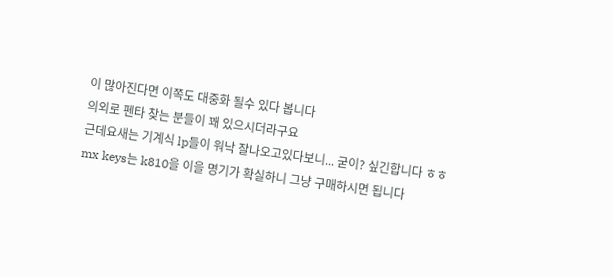이 많아진다면 이쪽도 대중화 될수 있다 봅니다
의외로 펜타 찾는 분들이 꽤 있으시더라구요
근데요새는 기계식 lp들이 워낙 잘나오고있다보니... 굳이? 싶긴합니다 ㅎㅎ
mx keys는 k810을 이을 명기가 확실하니 그냥 구매하시면 됩니다